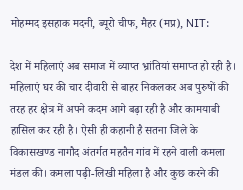मोहम्मद इसहाक मदनी, ब्यूरो चीफ, मैहर (मप्र), NIT:

देश में महिलाएं अब समाज में व्याप्त भ्रांतियां समाप्त हो रही है। महिलाएं घर की चार दीवारी से बाहर निकलकर अब पुरुषों की तरह हर क्षेत्र में अपने कदम आगे बढ़ा रही है और कामयाबी हासिल कर रही है। ऐसी ही कहानी है सतना जिले के विकासखण्ड नागौद अंतर्गत महतैन गांव में रहने वाली कमला मंडल की। कमला पढ़ी-लिखी महिला है और कुछ करने की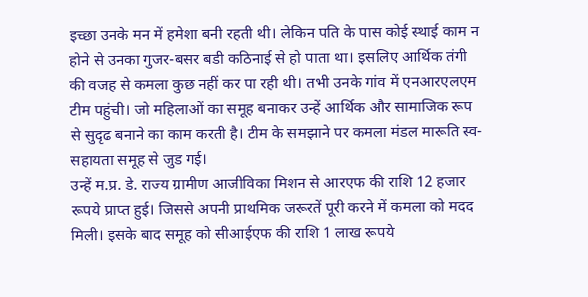इच्छा उनके मन में हमेशा बनी रहती थी। लेकिन पति के पास कोई स्थाई काम न होने से उनका गुजर-बसर बडी कठिनाई से हो पाता था। इसलिए आर्थिक तंगी की वजह से कमला कुछ नहीं कर पा रही थी। तभी उनके गांव में एनआरएलएम टीम पहुंची। जो महिलाओं का समूह बनाकर उन्हें आर्थिक और सामाजिक रूप से सुदृढ बनाने का काम करती है। टीम के समझाने पर कमला मंडल मारूति स्व-सहायता समूह से जुड गई।
उन्हें म.प्र. डे. राज्य ग्रामीण आजीविका मिशन से आरएफ की राशि 12 हजार रूपये प्राप्त हुई। जिससे अपनी प्राथमिक जरूरतें पूरी करने में कमला को मदद मिली। इसके बाद समूह को सीआईएफ की राशि 1 लाख रूपये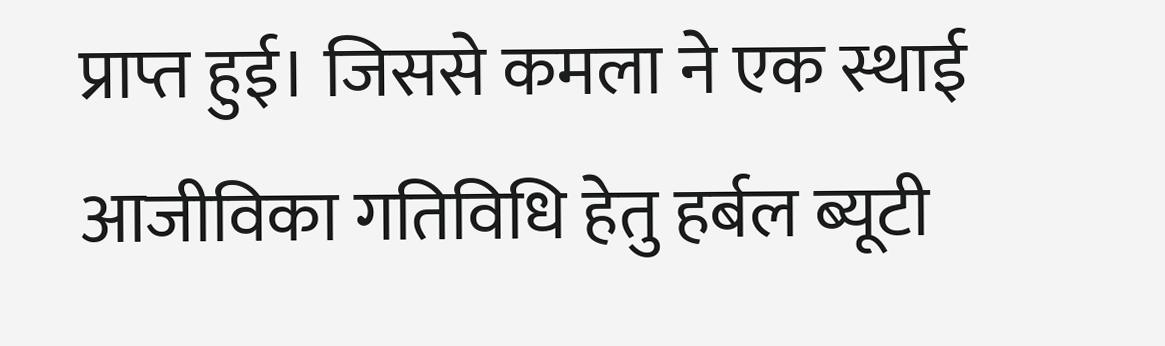प्राप्त हुई। जिससे कमला ने एक स्थाई आजीविका गतिविधि हेतु हर्बल ब्यूटी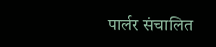पार्लर संचालित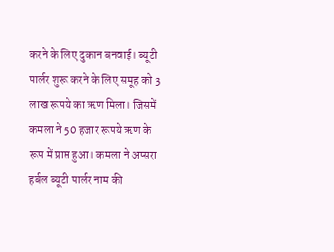करने के लिए दुकान बनवाई। ब्यूटी पार्लर शुरू करने के लिए समूह को 3 लाख रूपये का ऋण मिला। जिसमें कमला ने 50 हजार रूपये ऋण के रूप में प्राप्त हुआ। कमला ने अप्सरा हर्बल ब्यूटी पार्लर नाम की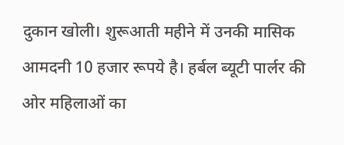दुकान खोली। शुरूआती महीने में उनकी मासिक आमदनी 10 हजार रूपये है। हर्बल ब्यूटी पार्लर की ओर महिलाओं का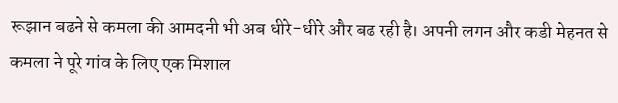रूझान बढने से कमला की आमदनी भी अब धीरे-धीरे और बढ रही है। अपनी लगन और कडी मेहनत से कमला ने पूरे गांव के लिए एक मिशाल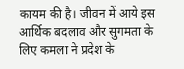कायम की है। जीवन में आये इस आर्थिक बदलाव और सुगमता के लिए कमला ने प्रदेश के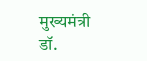मुख्यमंत्री डॉ.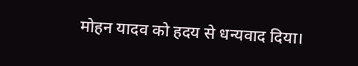मोहन यादव को हदय से धन्यवाद दिया।